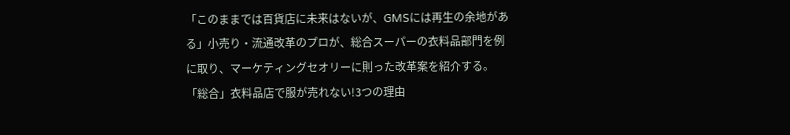「このままでは百貨店に未来はないが、GMSには再生の余地がある」小売り・流通改革のプロが、総合スーパーの衣料品部門を例に取り、マーケティングセオリーに則った改革案を紹介する。
「総合」衣料品店で服が売れない!3つの理由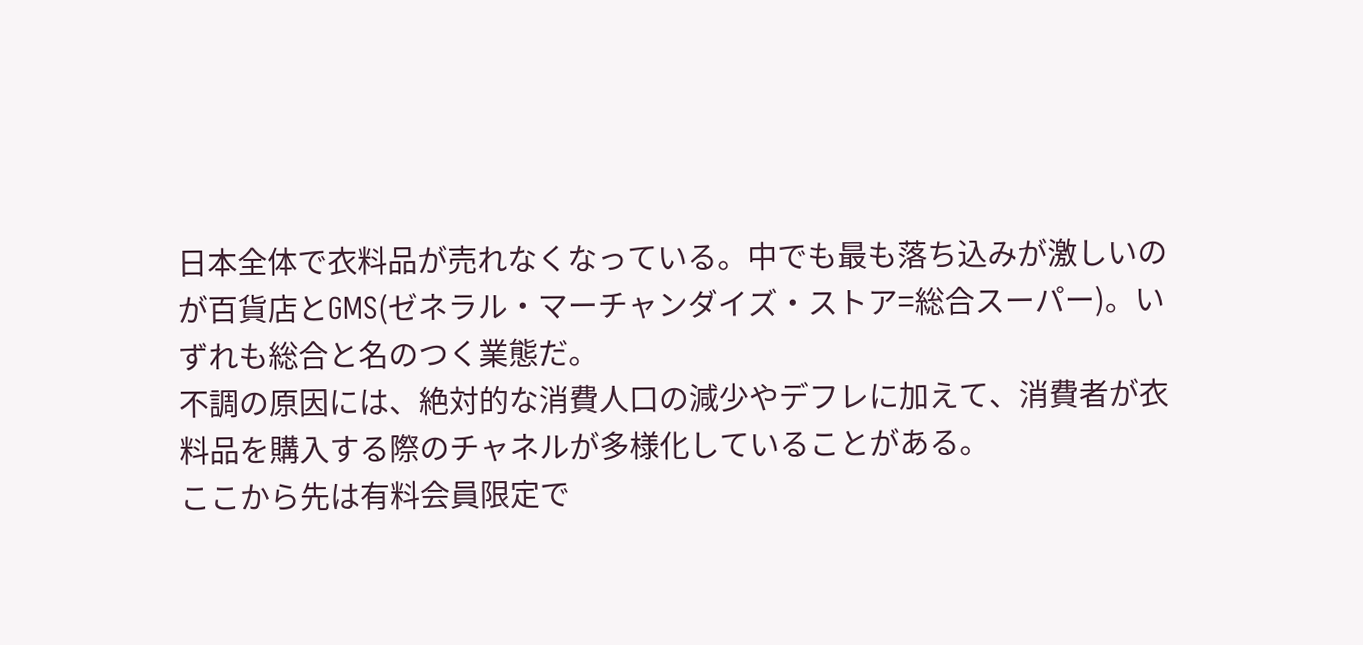日本全体で衣料品が売れなくなっている。中でも最も落ち込みが激しいのが百貨店とGMS(ゼネラル・マーチャンダイズ・ストア=総合スーパー)。いずれも総合と名のつく業態だ。
不調の原因には、絶対的な消費人口の減少やデフレに加えて、消費者が衣料品を購入する際のチャネルが多様化していることがある。
ここから先は有料会員限定で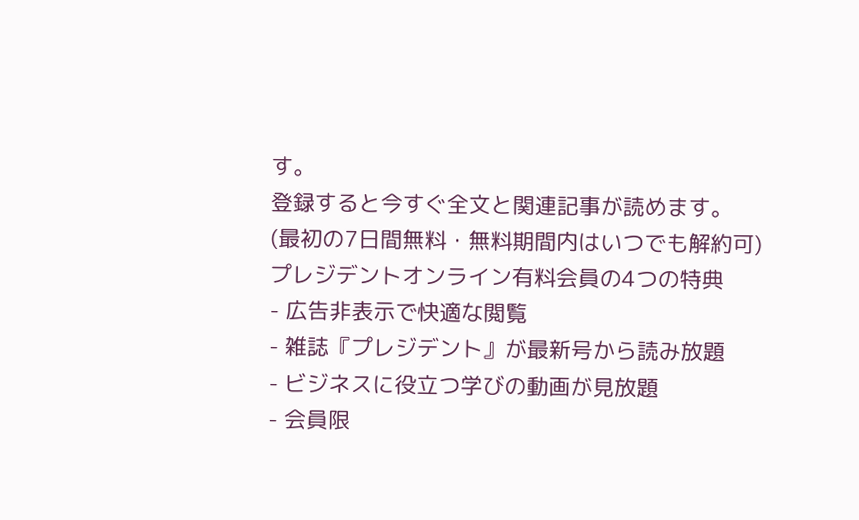す。
登録すると今すぐ全文と関連記事が読めます。
(最初の7日間無料・無料期間内はいつでも解約可)
プレジデントオンライン有料会員の4つの特典
- 広告非表示で快適な閲覧
- 雑誌『プレジデント』が最新号から読み放題
- ビジネスに役立つ学びの動画が見放題
- 会員限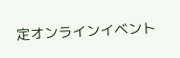定オンラインイベント